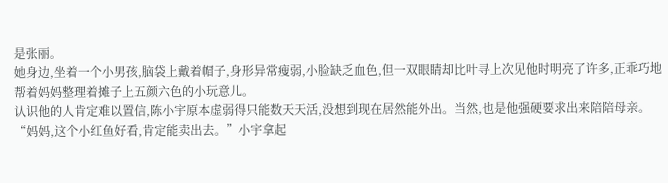是张丽。
她身边,坐着一个小男孩,脑袋上戴着帽子,身形异常瘦弱,小脸缺乏血色,但一双眼睛却比叶寻上次见他时明亮了许多,正乖巧地帮着妈妈整理着摊子上五颜六色的小玩意儿。
认识他的人肯定难以置信,陈小宇原本虚弱得只能数天天活,没想到现在居然能外出。当然,也是他强硬要求出来陪陪母亲。
“妈妈,这个小红鱼好看,肯定能卖出去。”小宇拿起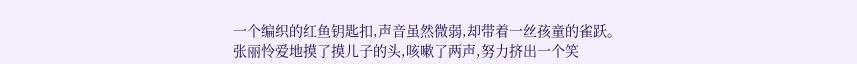一个编织的红鱼钥匙扣,声音虽然微弱,却带着一丝孩童的雀跃。
张丽怜爱地摸了摸儿子的头,咳嗽了两声,努力挤出一个笑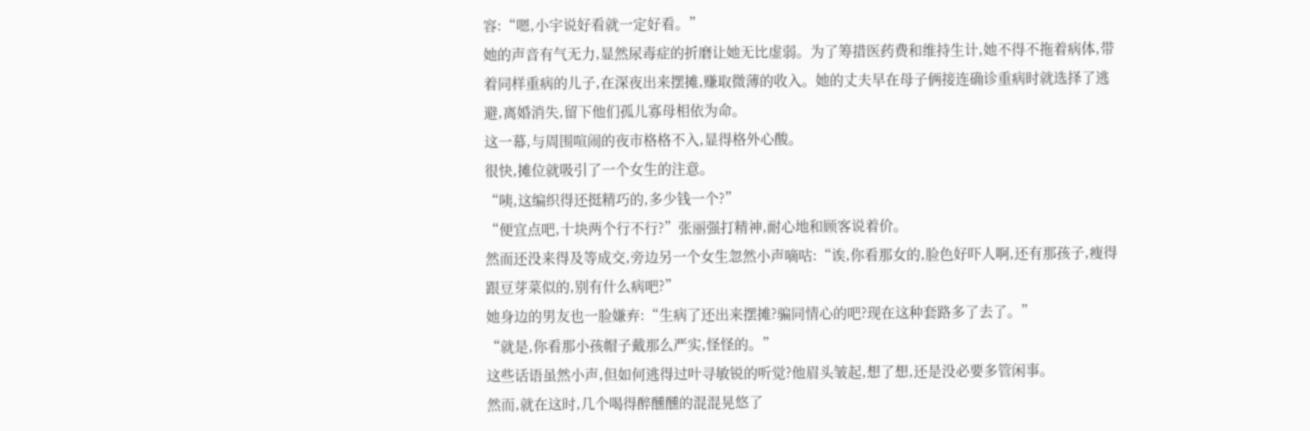容:“嗯,小宇说好看就一定好看。”
她的声音有气无力,显然尿毒症的折磨让她无比虚弱。为了筹措医药费和维持生计,她不得不拖着病体,带着同样重病的儿子,在深夜出来摆摊,赚取微薄的收入。她的丈夫早在母子俩接连确诊重病时就选择了逃避,离婚消失,留下他们孤儿寡母相依为命。
这一幕,与周围喧闹的夜市格格不入,显得格外心酸。
很快,摊位就吸引了一个女生的注意。
“咦,这编织得还挺精巧的,多少钱一个?”
“便宜点吧,十块两个行不行?”张丽强打精神,耐心地和顾客说着价。
然而还没来得及等成交,旁边另一个女生忽然小声嘀咕:“诶,你看那女的,脸色好吓人啊,还有那孩子,瘦得跟豆芽菜似的,别有什么病吧?”
她身边的男友也一脸嫌弃:“生病了还出来摆摊?骗同情心的吧?现在这种套路多了去了。”
“就是,你看那小孩帽子戴那么严实,怪怪的。”
这些话语虽然小声,但如何逃得过叶寻敏锐的听觉?他眉头皱起,想了想,还是没必要多管闲事。
然而,就在这时,几个喝得醉醺醺的混混晃悠了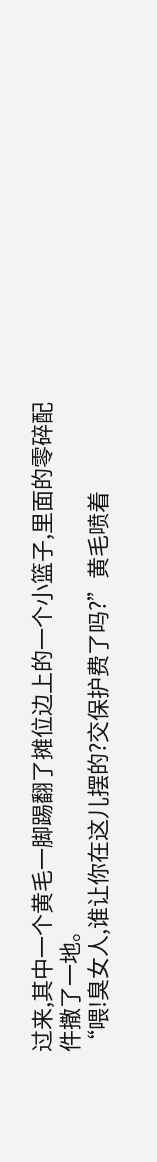过来,其中一个黄毛一脚踢翻了摊位边上的一个小篮子,里面的零碎配件撒了一地。
“喂!臭女人,谁让你在这儿摆的?交保护费了吗?”黄毛喷着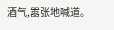酒气,嚣张地喊道。